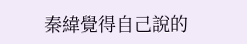秦緯覺得自己說的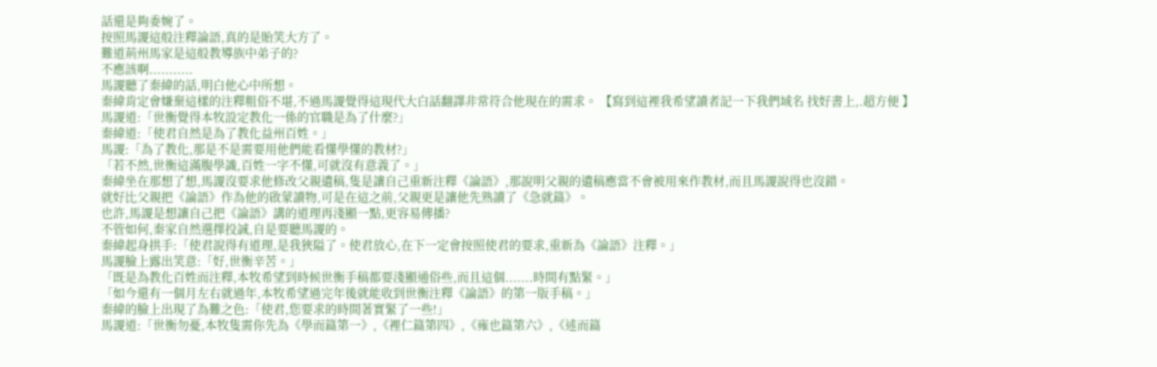話還是夠委婉了。
按照馬謖這般注釋論語,真的是貽笑大方了。
難道荊州馬家是這般教導族中弟子的?
不應該啊...........
馬謖聽了秦緯的話,明白他心中所想。
秦緯肯定會嫌棄這樣的注釋粗俗不堪,不過馬謖覺得這現代大白話翻譯非常符合他現在的需求。 【寫到這裡我希望讀者記一下我們域名 找好書上,.超方便 】
馬謖道:「世衡覺得本牧設定教化一係的官職是為了什麼?」
秦緯道:「使君自然是為了教化益州百姓。」
馬謖:「為了教化,那是不是需要用他們能看懂學懂的教材?」
「若不然,世衡這滿腹學識,百姓一字不懂,可就沒有意義了。」
秦緯坐在那想了想,馬謖沒要求他修改父親遺稿,隻是讓自己重新注釋《論語》,那說明父親的遺稿應當不會被用來作教材,而且馬謖說得也沒錯。
就好比父親把《論語》作為他的啟蒙讀物,可是在這之前,父親更是讓他先熟讀了《急就篇》。
也許,馬謖是想讓自己把《論語》講的道理再淺顯一點,更容易傳播?
不管如何,秦家自然選擇投誠,自是要聽馬謖的。
秦緯起身拱手:「使君說得有道理,是我狹隘了。使君放心,在下一定會按照使君的要求,重新為《論語》注釋。」
馬謖臉上露出笑意:「好,世衡辛苦。」
「既是為教化百姓而注釋,本牧希望到時候世衡手稿都要淺顯通俗些,而且這個.......時間有點緊。」
「如今還有一個月左右就過年,本牧希望過完年後就能收到世衡注釋《論語》的第一版手稿。」
秦緯的臉上出現了為難之色:「使君,您要求的時間著實緊了一些!」
馬謖道:「世衡勿憂,本牧隻需你先為《學而篇第一》,《裡仁篇第四》,《雍也篇第六》,《述而篇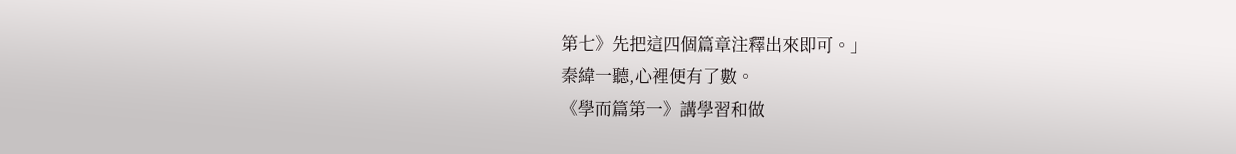第七》先把這四個篇章注釋出來即可。」
秦緯一聽,心裡便有了數。
《學而篇第一》講學習和做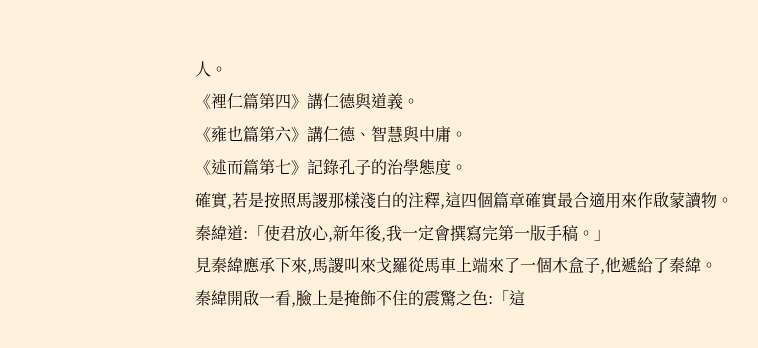人。
《裡仁篇第四》講仁德與道義。
《雍也篇第六》講仁德、智慧與中庸。
《述而篇第七》記錄孔子的治學態度。
確實,若是按照馬謖那樣淺白的注釋,這四個篇章確實最合適用來作啟蒙讀物。
秦緯道:「使君放心,新年後,我一定會撰寫完第一版手稿。」
見秦緯應承下來,馬謖叫來戈羅從馬車上端來了一個木盒子,他遞給了秦緯。
秦緯開啟一看,臉上是掩飾不住的震驚之色:「這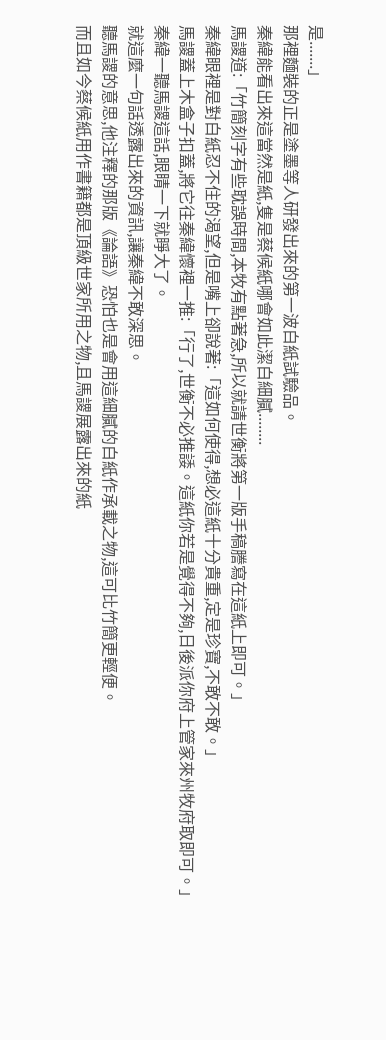是.......」
那裡麵裝的正是塗墨等人研發出來的第一波白紙試驗品。
秦緯能看出來這當然是紙,隻是蔡候紙哪會如此潔白細膩........
馬謖道:「竹簡刻字有些耽誤時間,本牧有點著急,所以就請世衡將第一版手稿謄寫在這紙上即可。」
秦緯眼裡是對白紙忍不住的渴望,但是嘴上卻說著:「這如何使得,想必這紙十分貴重,定是珍寶,不敢不敢。」
馬謖蓋上木盒子扣蓋,將它往秦緯懷裡一推:「行了,世衡不必推諉。這紙你若是覺得不夠,日後派你府上管家來州牧府取即可。」
秦緯一聽馬謖這話,眼睛一下就睜大了。
就這麼一句話透露出來的資訊,讓秦緯不敢深思。
聽馬謖的意思,他注釋的那版《論語》恐怕也是會用這細膩的白紙作承載之物,這可比竹簡更輕便。
而且如今蔡候紙用作書籍都是頂級世家所用之物,且馬謖展露出來的紙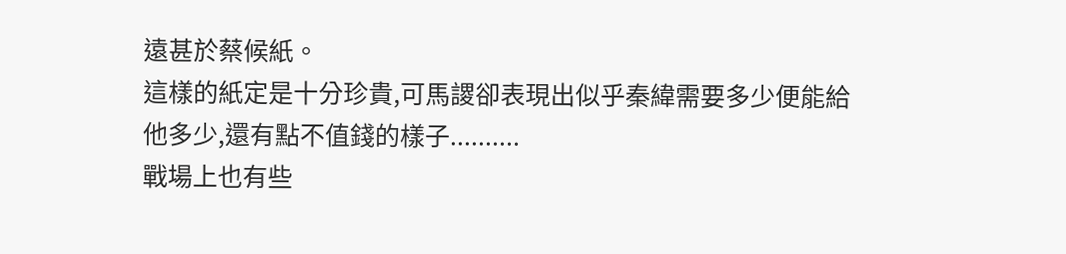遠甚於蔡候紙。
這樣的紙定是十分珍貴,可馬謖卻表現出似乎秦緯需要多少便能給他多少,還有點不值錢的樣子..........
戰場上也有些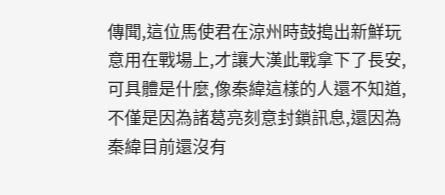傳聞,這位馬使君在涼州時鼓搗出新鮮玩意用在戰場上,才讓大漢此戰拿下了長安,可具體是什麼,像秦緯這樣的人還不知道,不僅是因為諸葛亮刻意封鎖訊息,還因為秦緯目前還沒有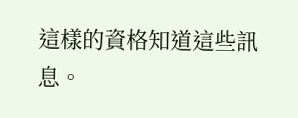這樣的資格知道這些訊息。